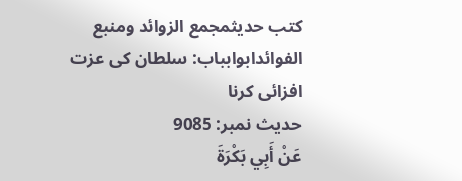کتب حدیثمجمع الزوائد ومنبع الفوائدابوابباب: سلطان کی عزت افزائی کرنا
حدیث نمبر: 9085
عَنْ أَبِي بَكْرَةَ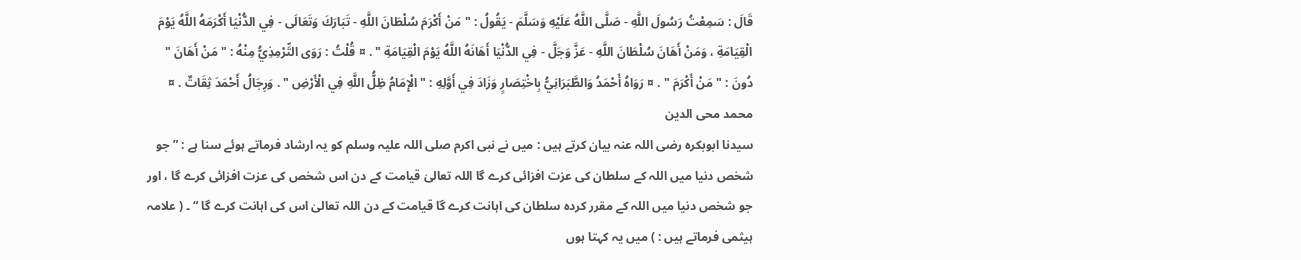قَالَ : سَمِعْتُ رَسُولَ اللَّهِ - صَلَّى اللَّهُ عَلَيْهِ وَسَلَّمَ - يَقُولُ : " مَنْ أَكْرَمَ سُلْطَانَ اللَّهِ - تَبَارَكَ وَتَعَالَى - فِي الدُّنْيَا أَكْرَمَهُ اللَّهُ يَوْمَ الْقِيَامَةِ ، وَمَنْ أَهَانَ سُلْطَانَ اللَّهِ - عَزَّ وَجَلَّ - فِي الدُّنْيَا أَهَانَهُ اللَّهُ يَوْمَ الْقِيَامَةِ " . ¤ قُلْتُ : رَوَى التِّرْمِذِيُّ مِنْهُ : " مَنْ أَهَانَ " دُونَ : " مَنْ أَكْرَمَ " . ¤ رَوَاهُ أَحْمَدُ وَالطَّبَرَانِيُّ بِاخْتِصَارٍ وَزَادَ فِي أَوَّلِهِ : " الْإِمَامُ ظِلُّ اللَّهِ فِي الْأَرْضِ " . وَرِجَالُ أَحْمَدَ ثِقَاتٌ . ¤
محمد محی الدین
سیدنا ابوبکرہ رضی اللہ عنہ بیان کرتے ہیں : میں نے نبی اکرم صلی اللہ علیہ وسلم کو یہ ارشاد فرماتے ہوئے سنا ہے : ” جو شخص دنیا میں اللہ کے سلطان کی عزت افزائی کرے گا اللہ تعالیٰ قیامت کے دن اس شخص کی عزت افزائی کرے گا ، اور جو شخص دنیا میں اللہ کے مقرر کردہ سلطان کی اہانت کرے گا قیامت کے دن اللہ تعالیٰ اس کی اہانت کرے گا “ ۔ ( علامہ ہیثمی فرماتے ہیں : ) میں یہ کہتا ہوں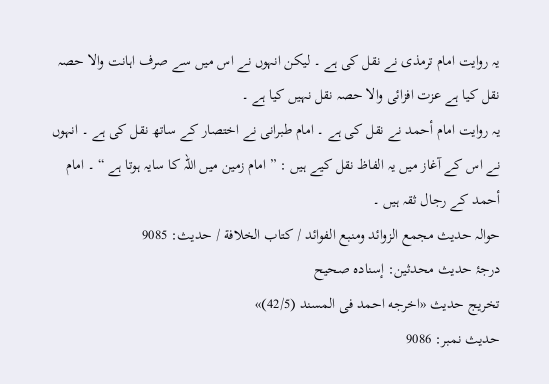یہ روایت امام ترمذی نے نقل کی ہے ۔ لیکن انہوں نے اس میں سے صرف اہانت والا حصہ نقل کیا ہے عزت افزائی والا حصہ نقل نہیں کیا ہے ۔
یہ روایت امام أحمد نے نقل کی ہے ۔ امام طبرانی نے اختصار کے ساتھ نقل کی ہے ۔ انہوں نے اس کے آغاز میں یہ الفاظ نقل کیے ہیں : ” امام زمین میں اللہ کا سایہ ہوتا ہے “ ۔ امام أحمد کے رجال ثقہ ہیں ۔
حوالہ حدیث مجمع الزوائد ومنبع الفوائد / كتاب الخلافة / حدیث: 9085
درجۂ حدیث محدثین: إسنادہ صحیح
تخریج حدیث «اخرجه احمد فى المسند (42/5)»
حدیث نمبر: 9086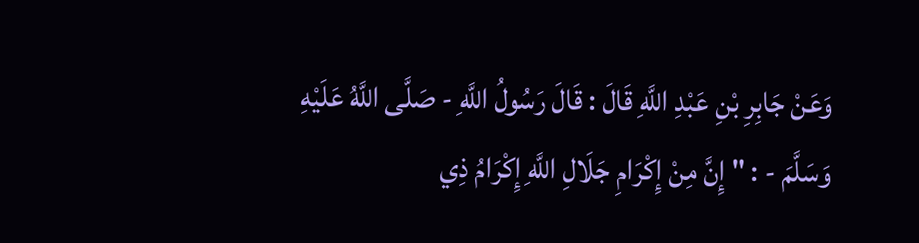وَعَنْ جَابِرِ بْنِ عَبْدِ اللَّهِ قَالَ : قَالَ رَسُولُ اللَّهِ - صَلَّى اللَّهُ عَلَيْهِ وَسَلَّمَ - : " إِنَّ مِنْ إِكْرَامِ جَلَالِ اللَّهِ إِكْرَامُ ذِي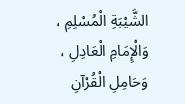الشَّيْبَةِ الْمُسْلِمِ ، وَالْإِمَامِ الْعَادِلِ ، وَحَامِلِ الْقُرْآنِ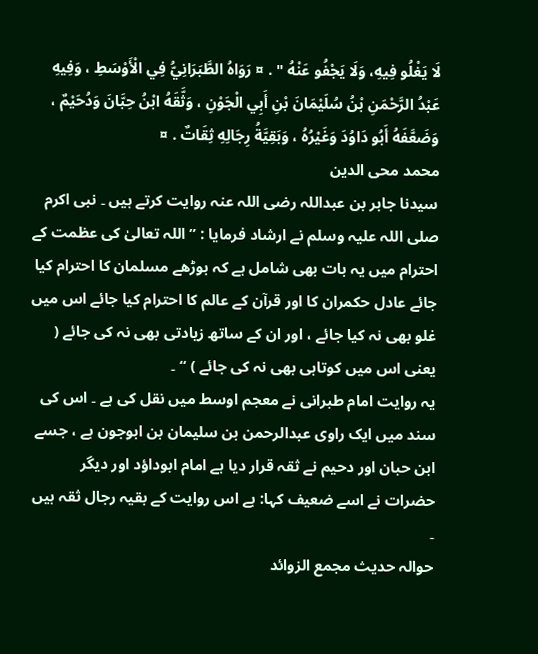لَا يَغْلُو فِيهِ، وَلَا يَجْفُو عَنْهُ " . ¤ رَوَاهُ الطَّبَرَانِيُّ فِي الْأَوْسَطِ ، وَفِيهِ عَبْدُ الرَّحْمَنِ بْنُ سُلَيْمَانَ بْنِ أَبِي الْجَوْنِ ، وَثَّقَهُ ابْنُ حِبَّانَ وَدُحَيْمٌ ، وَضَعَّفَهُ أَبُو دَاوُدَ وَغَيْرُهُ ، وَبَقِيَّةُ رِجَالِهِ ثِقَاتٌ . ¤
محمد محی الدین
سیدنا جابر بن عبداللہ رضی اللہ عنہ روایت کرتے ہیں ۔ نبی اکرم صلی اللہ علیہ وسلم نے ارشاد فرمایا : ” اللہ تعالیٰ کی عظمت کے احترام میں یہ بات بھی شامل ہے کہ بوڑھے مسلمان کا احترام کیا جائے عادل حکمران کا اور قرآن کے عالم کا احترام کیا جائے اس میں غلو بھی نہ کیا جائے ، اور ان کے ساتھ زیادتی بھی نہ کی جائے ( یعنی اس میں کوتاہی بھی نہ کی جائے ) “ ۔
یہ روایت امام طبرانی نے معجم اوسط میں نقل کی ہے ۔ اس کی سند میں ایک راوی عبدالرحمن بن سلیمان بن ابوجون ہے ، جسے ابن حبان اور دحیم نے ثقہ قرار دیا ہے امام ابوداؤد اور دیگر حضرات نے اسے ضعیف کہا: ہے اس روایت کے بقیہ رجال ثقہ ہیں ۔
حوالہ حدیث مجمع الزوائد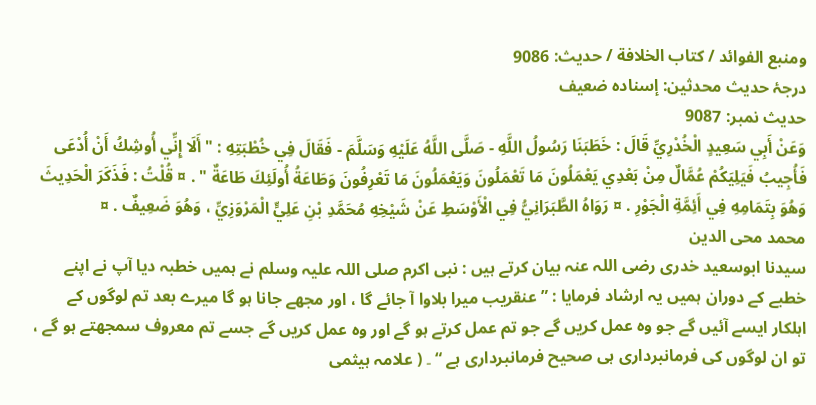ومنبع الفوائد / كتاب الخلافة / حدیث: 9086
درجۂ حدیث محدثین: إسنادہ ضعیف
حدیث نمبر: 9087
وَعَنْ أَبِي سَعِيدٍ الْخُدْرِيِّ قَالَ : خَطَبَنَا رَسُولُ اللَّهِ - صَلَّى اللَّهُ عَلَيْهِ وَسَلَّمَ - فَقَالَ فِي خُطْبَتِهِ : " أَلَا إِنِّي أُوشِكُ أَنْ أُدْعَى فَأُجِيبُ فَيَلِيَكُمْ عُمَّالٌ مِنْ بَعْدِي يَعْمَلُونَ مَا تَعْمَلُونَ وَيَعْمَلُونَ مَا تَعْرِفُونَ وَطَاعَةُ أُولَئِكَ طَاعَةٌ " . ¤ قُلْتُ : فَذَكَرَ الْحَدِيثَ وَهُوَ بِتَمَامِهِ فِي أَئِمَّةِ الْجَوْرِ . ¤ رَوَاهُ الطَّبَرَانِيُّ فِي الْأَوْسَطِ عَنْ شَيْخِهِ مُحَمَّدِ بْنِ عَلِيٍّ الْمَرْوَزِيِّ ، وَهُوَ ضَعِيفٌ . ¤
محمد محی الدین
سیدنا ابوسعید خدری رضی اللہ عنہ بیان کرتے ہیں : نبی اکرم صلی اللہ علیہ وسلم نے ہمیں خطبہ دیا آپ نے اپنے خطبے کے دوران ہمیں یہ ارشاد فرمایا : ” عنقریب میرا بلاوا آ جائے گا ، اور مجھے جانا ہو گا میرے بعد تم لوگوں کے اہلکار ایسے آئیں گے جو وہ عمل کریں گے جو تم عمل کرتے ہو گے اور وہ عمل کریں گے جسے تم معروف سمجھتے ہو گے ، تو ان لوگوں کی فرمانبرداری ہی صحیح فرمانبرداری ہے “ ۔ ( علامہ ہیثمی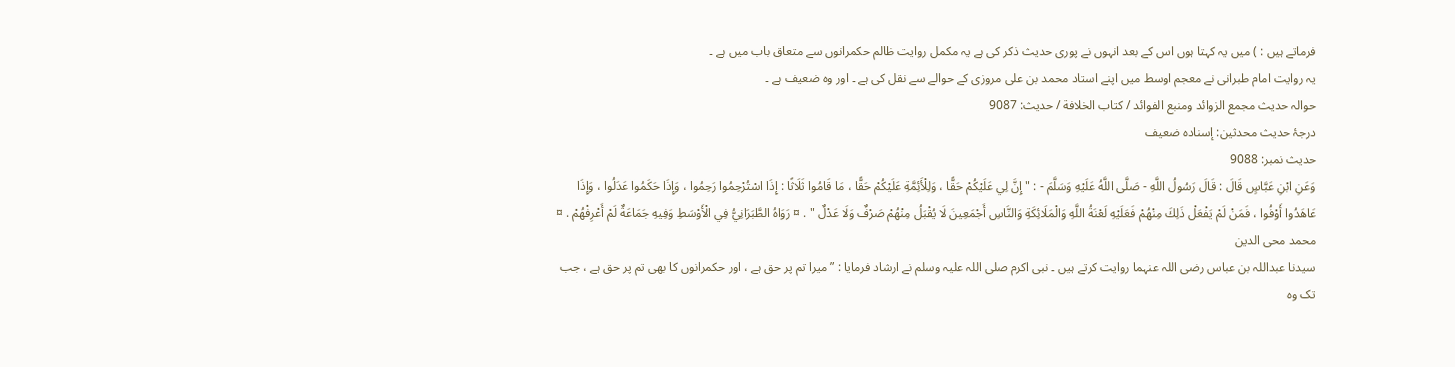فرماتے ہیں : ) میں یہ کہتا ہوں اس کے بعد انہوں نے پوری حدیث ذکر کی ہے یہ مکمل روایت ظالم حکمرانوں سے متعاق باب میں ہے ۔
یہ روایت امام طبرانی نے معجم اوسط میں اپنے استاد محمد بن علی مروزی کے حوالے سے نقل کی ہے ۔ اور وہ ضعیف ہے ۔
حوالہ حدیث مجمع الزوائد ومنبع الفوائد / كتاب الخلافة / حدیث: 9087
درجۂ حدیث محدثین: إسنادہ ضعیف
حدیث نمبر: 9088
وَعَنِ ابْنِ عَبَّاسٍ قَالَ : قَالَ رَسُولُ اللَّهِ - صَلَّى اللَّهُ عَلَيْهِ وَسَلَّمَ - : " إِنَّ لِي عَلَيْكُمْ حَقًّا ، وَلِلْأَئِمَّةِ عَلَيْكُمْ حَقًّا ، مَا قَامُوا ثَلَاثًا : إِذَا اسْتُرْحِمُوا رَحِمُوا ، وَإِذَا حَكَمُوا عَدَلُوا ، وَإِذَا عَاهَدُوا أَوْفُوا ، فَمَنْ لَمْ يَفْعَلْ ذَلِكَ مِنْهُمْ فَعَلَيْهِ لَعْنَةُ اللَّهِ وَالْمَلَائِكَةِ وَالنَّاسِ أَجْمَعِينَ لَا يُقْبَلُ مِنْهُمْ صَرْفٌ وَلَا عَدْلٌ " . ¤ رَوَاهُ الطَّبَرَانِيُّ فِي الْأَوْسَطِ وَفِيهِ جَمَاعَةٌ لَمْ أَعْرِفْهُمْ . ¤
محمد محی الدین
سیدنا عبداللہ بن عباس رضی اللہ عنہما روایت کرتے ہیں ۔ نبی اکرم صلی اللہ علیہ وسلم نے ارشاد فرمایا : ” میرا تم پر حق ہے ، اور حکمرانوں کا بھی تم پر حق ہے ، جب تک وہ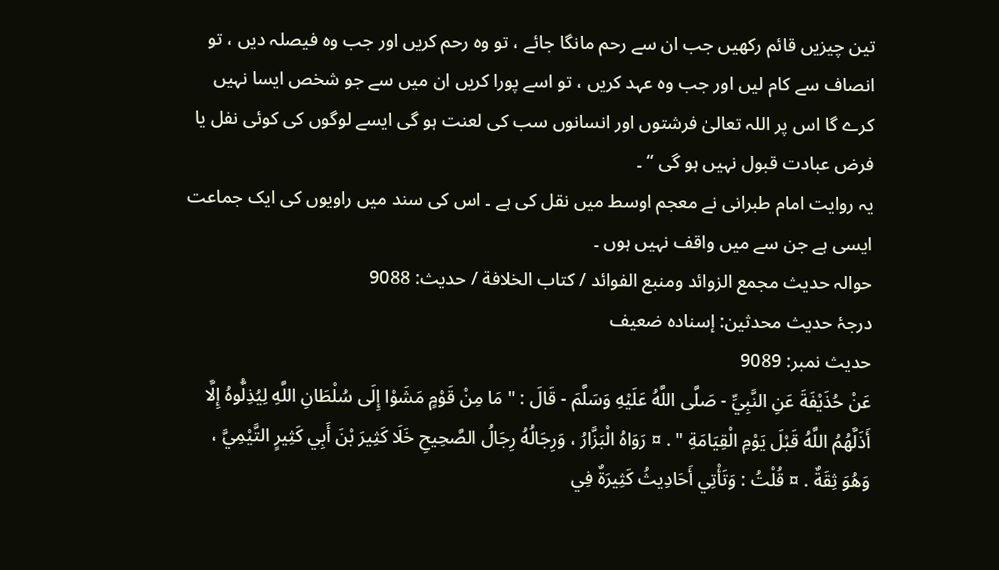تین چیزیں قائم رکھیں جب ان سے رحم مانگا جائے ، تو وہ رحم کریں اور جب وہ فیصلہ دیں ، تو انصاف سے کام لیں اور جب وہ عہد کریں ، تو اسے پورا کریں ان میں سے جو شخص ایسا نہیں کرے گا اس پر اللہ تعالیٰ فرشتوں اور انسانوں سب کی لعنت ہو گی ایسے لوگوں کی کوئی نفل یا فرض عبادت قبول نہیں ہو گی “ ۔
یہ روایت امام طبرانی نے معجم اوسط میں نقل کی ہے ۔ اس کی سند میں راویوں کی ایک جماعت ایسی ہے جن سے میں واقف نہیں ہوں ۔
حوالہ حدیث مجمع الزوائد ومنبع الفوائد / كتاب الخلافة / حدیث: 9088
درجۂ حدیث محدثین: إسنادہ ضعیف
حدیث نمبر: 9089
عَنْ حُذَيْفَةَ عَنِ النَّبِيِّ - صَلَّى اللَّهُ عَلَيْهِ وَسَلَّمَ - قَالَ : " مَا مِنْ قَوْمٍ مَشَوْا إِلَى سُلْطَانِ اللَّهِ لِيُذِلُّوهُ إِلَّا أَذَلَّهُمُ اللَّهُ قَبْلَ يَوْمِ الْقِيَامَةِ " . ¤ رَوَاهُ الْبَزَّارُ ، وَرِجَالُهُ رِجَالُ الصَّحِيحِ خَلَا كَثِيرَ بْنَ أَبِي كَثِيرٍ التَّيْمِيَّ ، وَهُوَ ثِقَةٌ . ¤ قُلْتُ : وَتَأْتِي أَحَادِيثُ كَثِيرَةٌ فِي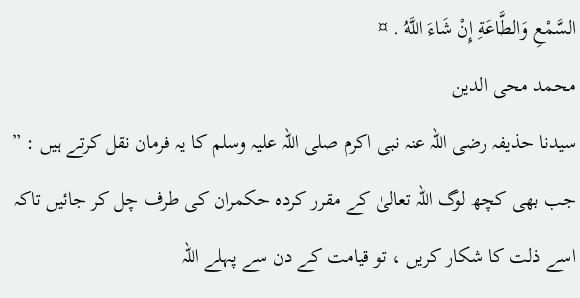السَّمْعِ وَالطَّاعَةِ إِنْ شَاءَ اللَّهُ . ¤
محمد محی الدین
سیدنا حذیفہ رضی اللہ عنہ نبی اکرم صلی اللہ علیہ وسلم کا یہ فرمان نقل کرتے ہیں : ” جب بھی کچھ لوگ اللہ تعالیٰ کے مقرر کردہ حکمران کی طرف چل کر جائیں تاکہ اسے ذلت کا شکار کریں ، تو قیامت کے دن سے پہلے اللہ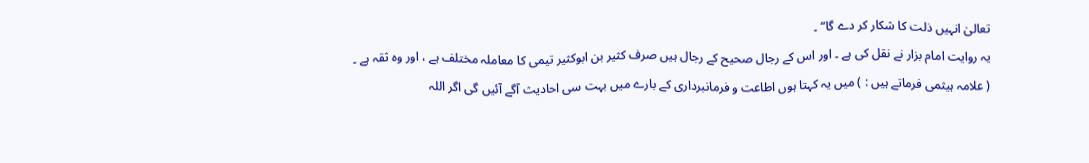تعالیٰ انہیں ذلت کا شکار کر دے گا“ ۔
یہ روایت امام بزار نے نقل کی ہے ۔ اور اس کے رجال صحیح کے رجال ہیں صرف کثیر بن ابوکثیر تیمی کا معاملہ مختلف ہے ، اور وہ ثقہ ہے ۔
( علامہ ہیثمی فرماتے ہیں : ) میں یہ کہتا ہوں اطاعت و فرمانبرداری کے بارے میں بہت سی احادیث آگے آئیں گی اگر اللہ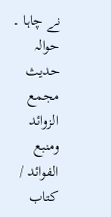نے چاہا ۔
حوالہ حدیث مجمع الزوائد ومنبع الفوائد / كتاب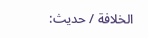الخلافة / حدیث: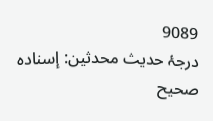9089
درجۂ حدیث محدثین: إسنادہ صحیح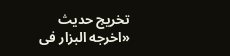تخریج حدیث «اخرجه البزار فى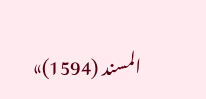المسند (1594)»